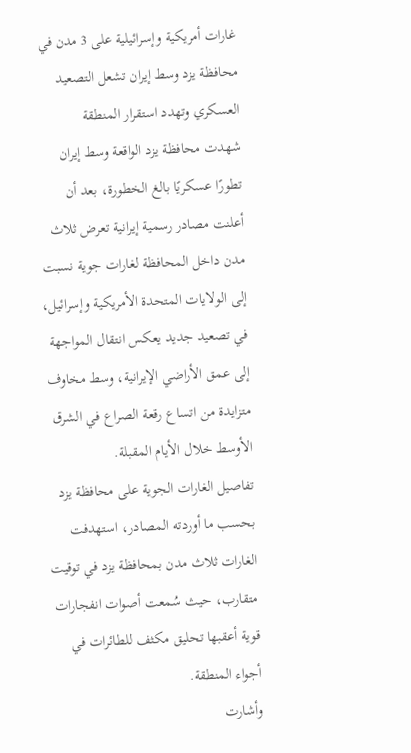غارات أمريكية وإسرائيلية على 3 مدن في محافظة يزد وسط إيران تشعل التصعيد العسكري وتهدد استقرار المنطقة
شهدت محافظة يزد الواقعة وسط إيران تطورًا عسكريًا بالغ الخطورة، بعد أن أعلنت مصادر رسمية إيرانية تعرض ثلاث مدن داخل المحافظة لغارات جوية نسبت إلى الولايات المتحدة الأمريكية وإسرائيل، في تصعيد جديد يعكس انتقال المواجهة إلى عمق الأراضي الإيرانية، وسط مخاوف متزايدة من اتساع رقعة الصراع في الشرق الأوسط خلال الأيام المقبلة.
تفاصيل الغارات الجوية على محافظة يزد
بحسب ما أوردته المصادر، استهدفت الغارات ثلاث مدن بمحافظة يزد في توقيت متقارب، حيث سُمعت أصوات انفجارات قوية أعقبها تحليق مكثف للطائرات في أجواء المنطقة.
وأشارت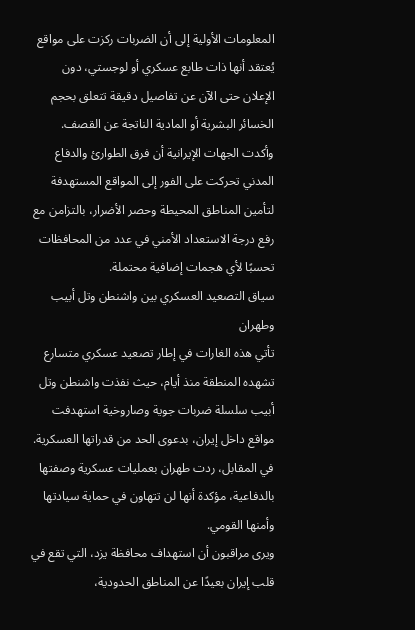المعلومات الأولية إلى أن الضربات ركزت على مواقع يُعتقد أنها ذات طابع عسكري أو لوجستي، دون الإعلان حتى الآن عن تفاصيل دقيقة تتعلق بحجم الخسائر البشرية أو المادية الناتجة عن القصف.
وأكدت الجهات الإيرانية أن فرق الطوارئ والدفاع المدني تحركت على الفور إلى المواقع المستهدفة لتأمين المناطق المحيطة وحصر الأضرار، بالتزامن مع رفع درجة الاستعداد الأمني في عدد من المحافظات تحسبًا لأي هجمات إضافية محتملة.
سياق التصعيد العسكري بين واشنطن وتل أبيب وطهران
تأتي هذه الغارات في إطار تصعيد عسكري متسارع تشهده المنطقة منذ أيام، حيث نفذت واشنطن وتل أبيب سلسلة ضربات جوية وصاروخية استهدفت مواقع داخل إيران، بدعوى الحد من قدراتها العسكرية.
في المقابل، ردت طهران بعمليات عسكرية وصفتها بالدفاعية، مؤكدة أنها لن تتهاون في حماية سيادتها وأمنها القومي.
ويرى مراقبون أن استهداف محافظة يزد، التي تقع في قلب إيران بعيدًا عن المناطق الحدودية،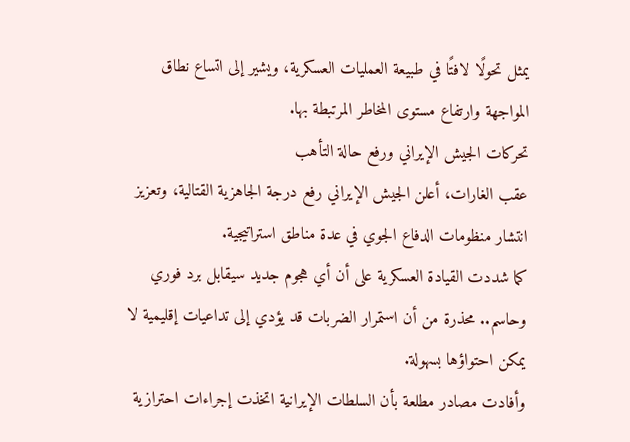يمثل تحولًا لافتًا في طبيعة العمليات العسكرية، ويشير إلى اتساع نطاق المواجهة وارتفاع مستوى المخاطر المرتبطة بها.
تحركات الجيش الإيراني ورفع حالة التأهب
عقب الغارات، أعلن الجيش الإيراني رفع درجة الجاهزية القتالية، وتعزيز انتشار منظومات الدفاع الجوي في عدة مناطق استراتيجية.
كما شددت القيادة العسكرية على أن أي هجوم جديد سيقابل برد فوري وحاسم.. محذرة من أن استمرار الضربات قد يؤدي إلى تداعيات إقليمية لا يمكن احتواؤها بسهولة.
وأفادت مصادر مطلعة بأن السلطات الإيرانية اتخذت إجراءات احترازية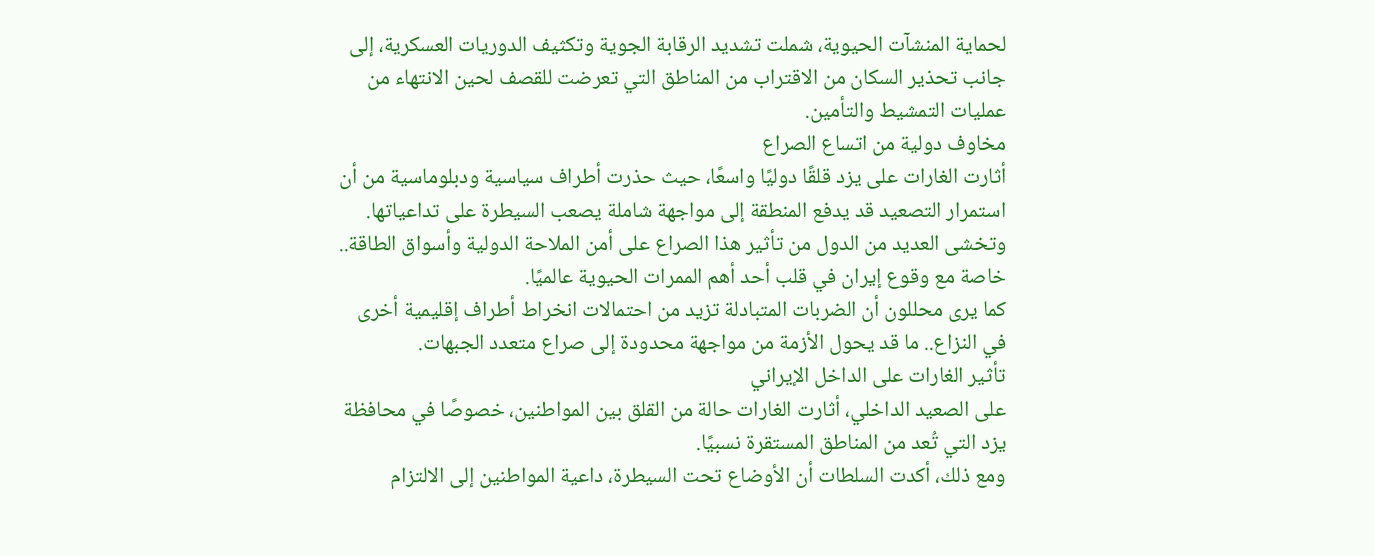لحماية المنشآت الحيوية، شملت تشديد الرقابة الجوية وتكثيف الدوريات العسكرية، إلى جانب تحذير السكان من الاقتراب من المناطق التي تعرضت للقصف لحين الانتهاء من عمليات التمشيط والتأمين.
مخاوف دولية من اتساع الصراع
أثارت الغارات على يزد قلقًا دوليًا واسعًا، حيث حذرت أطراف سياسية ودبلوماسية من أن استمرار التصعيد قد يدفع المنطقة إلى مواجهة شاملة يصعب السيطرة على تداعياتها.
وتخشى العديد من الدول من تأثير هذا الصراع على أمن الملاحة الدولية وأسواق الطاقة.. خاصة مع وقوع إيران في قلب أحد أهم الممرات الحيوية عالميًا.
كما يرى محللون أن الضربات المتبادلة تزيد من احتمالات انخراط أطراف إقليمية أخرى في النزاع.. ما قد يحول الأزمة من مواجهة محدودة إلى صراع متعدد الجبهات.
تأثير الغارات على الداخل الإيراني
على الصعيد الداخلي، أثارت الغارات حالة من القلق بين المواطنين، خصوصًا في محافظة يزد التي تُعد من المناطق المستقرة نسبيًا.
ومع ذلك، أكدت السلطات أن الأوضاع تحت السيطرة، داعية المواطنين إلى الالتزام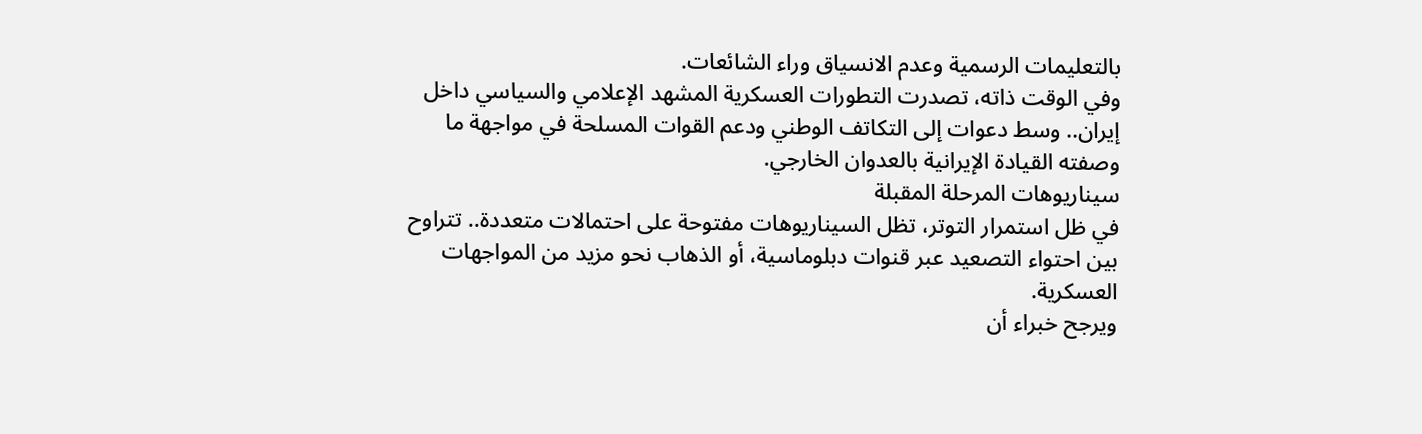بالتعليمات الرسمية وعدم الانسياق وراء الشائعات.
وفي الوقت ذاته، تصدرت التطورات العسكرية المشهد الإعلامي والسياسي داخل إيران.. وسط دعوات إلى التكاتف الوطني ودعم القوات المسلحة في مواجهة ما وصفته القيادة الإيرانية بالعدوان الخارجي.
سيناريوهات المرحلة المقبلة
في ظل استمرار التوتر، تظل السيناريوهات مفتوحة على احتمالات متعددة.. تتراوح بين احتواء التصعيد عبر قنوات دبلوماسية، أو الذهاب نحو مزيد من المواجهات العسكرية.
ويرجح خبراء أن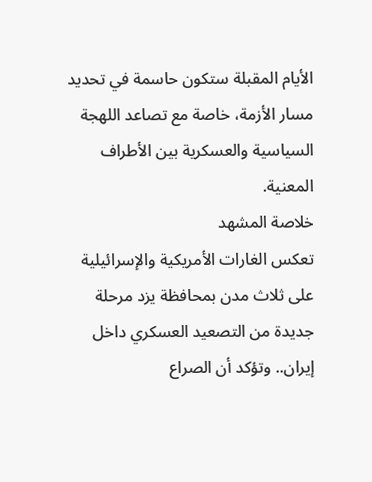الأيام المقبلة ستكون حاسمة في تحديد مسار الأزمة، خاصة مع تصاعد اللهجة السياسية والعسكرية بين الأطراف المعنية.
خلاصة المشهد
تعكس الغارات الأمريكية والإسرائيلية على ثلاث مدن بمحافظة يزد مرحلة جديدة من التصعيد العسكري داخل إيران.. وتؤكد أن الصراع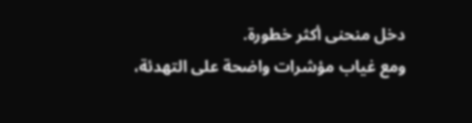دخل منحنى أكثر خطورة.
ومع غياب مؤشرات واضحة على التهدئة،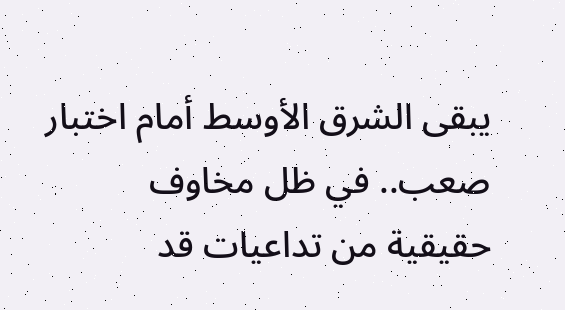يبقى الشرق الأوسط أمام اختبار صعب.. في ظل مخاوف حقيقية من تداعيات قد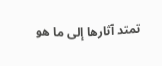تمتد آثارها إلى ما هو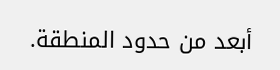أبعد من حدود المنطقة.